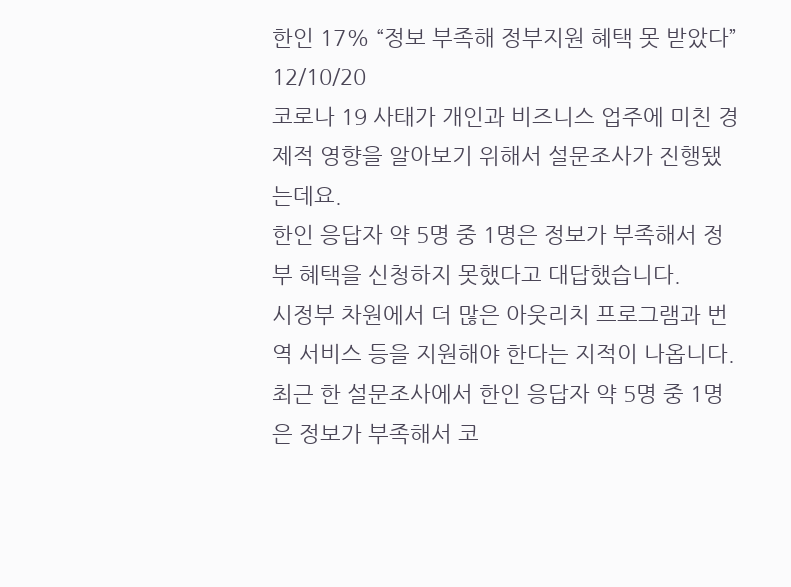한인 17% “정보 부족해 정부지원 혜택 못 받았다”
12/10/20
코로나 19 사태가 개인과 비즈니스 업주에 미친 경제적 영향을 알아보기 위해서 설문조사가 진행됐는데요.
한인 응답자 약 5명 중 1명은 정보가 부족해서 정부 혜택을 신청하지 못했다고 대답했습니다.
시정부 차원에서 더 많은 아웃리치 프로그램과 번역 서비스 등을 지원해야 한다는 지적이 나옵니다.
최근 한 설문조사에서 한인 응답자 약 5명 중 1명은 정보가 부족해서 코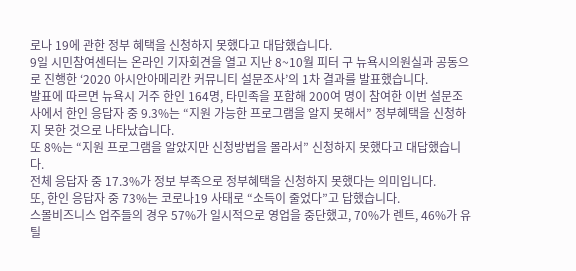로나 19에 관한 정부 혜택을 신청하지 못했다고 대답했습니다.
9일 시민참여센터는 온라인 기자회견을 열고 지난 8~10월 피터 구 뉴욕시의원실과 공동으로 진행한 ‘2020 아시안아메리칸 커뮤니티 설문조사’의 1차 결과를 발표했습니다.
발표에 따르면 뉴욕시 거주 한인 164명, 타민족을 포함해 200여 명이 참여한 이번 설문조사에서 한인 응답자 중 9.3%는 “지원 가능한 프로그램을 알지 못해서” 정부혜택을 신청하지 못한 것으로 나타났습니다.
또 8%는 “지원 프로그램을 알았지만 신청방법을 몰라서” 신청하지 못했다고 대답했습니다.
전체 응답자 중 17.3%가 정보 부족으로 정부혜택을 신청하지 못했다는 의미입니다.
또, 한인 응답자 중 73%는 코로나19 사태로 “소득이 줄었다”고 답했습니다.
스몰비즈니스 업주들의 경우 57%가 일시적으로 영업을 중단했고, 70%가 렌트, 46%가 유틸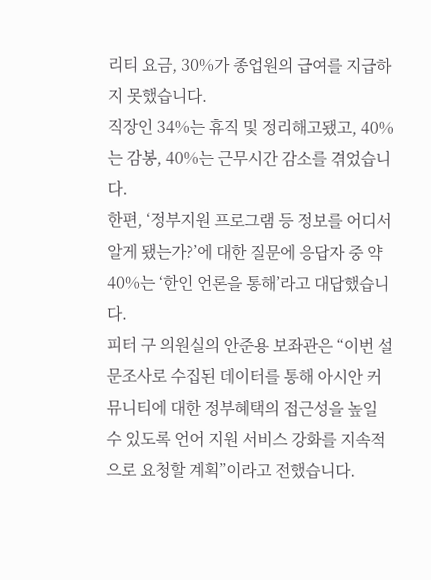리티 요금, 30%가 종업원의 급여를 지급하지 못했습니다.
직장인 34%는 휴직 및 정리해고됐고, 40%는 감봉, 40%는 근무시간 감소를 겪었습니다.
한편, ‘정부지원 프로그램 등 정보를 어디서 알게 됐는가?’에 대한 질문에 응답자 중 약 40%는 ‘한인 언론을 통해’라고 대답했습니다.
피터 구 의원실의 안준용 보좌관은 “이번 설문조사로 수집된 데이터를 통해 아시안 커뮤니티에 대한 정부혜택의 접근성을 높일 수 있도록 언어 지원 서비스 강화를 지속적으로 요청할 계획”이라고 전했습니다.